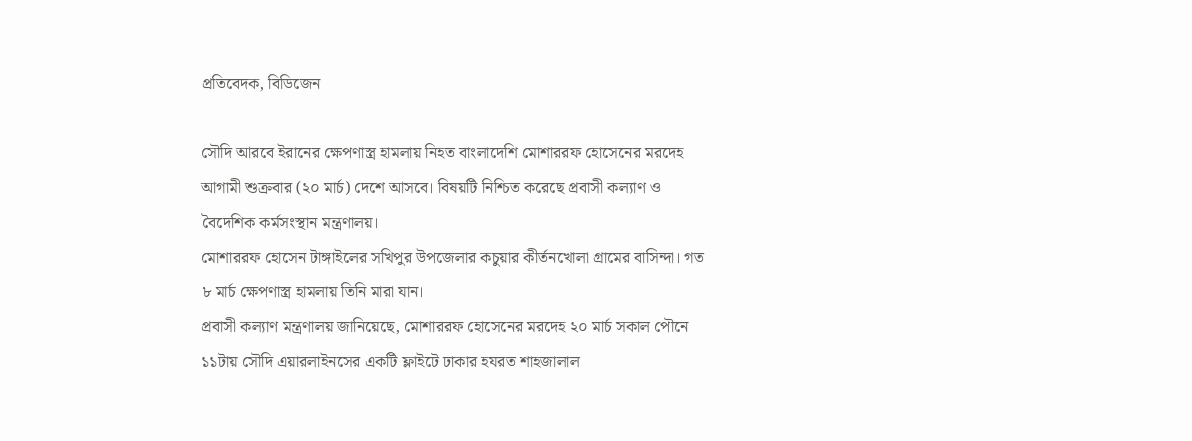প্রতিবেদক, বিডিজেন

সৌদি আরবে ইরানের ক্ষেপণাস্ত্র হামলায় নিহত বাংলাদেশি মোশাররফ হোসেনের মরদেহ আগামী শুক্রবার (২০ মার্চ) দেশে আসবে। বিষয়টি নিশ্চিত করেছে প্রবাসী কল্যাণ ও বৈদেশিক কর্মসংস্থান মন্ত্রণালয়।
মোশাররফ হোসেন টাঙ্গাইলের সখিপুর উপজেলার কচুয়ার কীর্তনখোলা গ্রামের বাসিন্দা। গত ৮ মার্চ ক্ষেপণাস্ত্র হামলায় তিনি মারা যান।
প্রবাসী কল্যাণ মন্ত্রণালয় জানিয়েছে, মোশাররফ হোসেনের মরদেহ ২০ মার্চ সকাল পৌনে ১১টায় সৌদি এয়ারলাইনসের একটি ফ্লাইটে ঢাকার হযরত শাহজালাল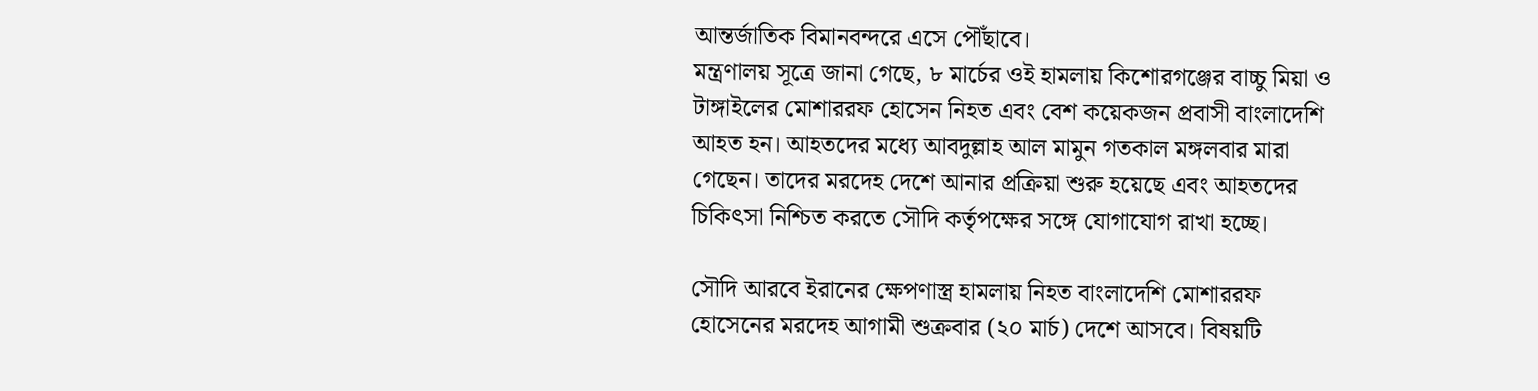আন্তর্জাতিক বিমানবন্দরে এসে পৌঁছাবে।
মন্ত্রণালয় সূত্রে জানা গেছে, ৮ মার্চের ওই হামলায় কিশোরগঞ্জের বাচ্চু মিয়া ও টাঙ্গাইলের মোশাররফ হোসেন নিহত এবং বেশ কয়েকজন প্রবাসী বাংলাদেশি আহত হন। আহতদের মধ্যে আবদুল্লাহ আল মামুন গতকাল মঙ্গলবার মারা গেছেন। তাদের মরদেহ দেশে আনার প্রক্রিয়া শুরু হয়েছে এবং আহতদের চিকিৎসা নিশ্চিত করতে সৌদি কর্তৃপক্ষের সঙ্গে যোগাযোগ রাখা হচ্ছে।

সৌদি আরবে ইরানের ক্ষেপণাস্ত্র হামলায় নিহত বাংলাদেশি মোশাররফ হোসেনের মরদেহ আগামী শুক্রবার (২০ মার্চ) দেশে আসবে। বিষয়টি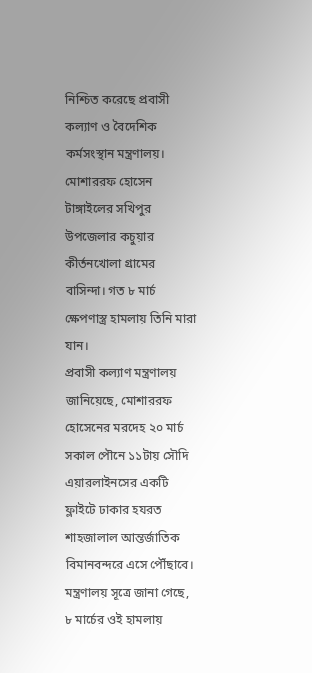নিশ্চিত করেছে প্রবাসী কল্যাণ ও বৈদেশিক কর্মসংস্থান মন্ত্রণালয়।
মোশাররফ হোসেন টাঙ্গাইলের সখিপুর উপজেলার কচুয়ার কীর্তনখোলা গ্রামের বাসিন্দা। গত ৮ মার্চ ক্ষেপণাস্ত্র হামলায় তিনি মারা যান।
প্রবাসী কল্যাণ মন্ত্রণালয় জানিয়েছে, মোশাররফ হোসেনের মরদেহ ২০ মার্চ সকাল পৌনে ১১টায় সৌদি এয়ারলাইনসের একটি ফ্লাইটে ঢাকার হযরত শাহজালাল আন্তর্জাতিক বিমানবন্দরে এসে পৌঁছাবে।
মন্ত্রণালয় সূত্রে জানা গেছে, ৮ মার্চের ওই হামলায়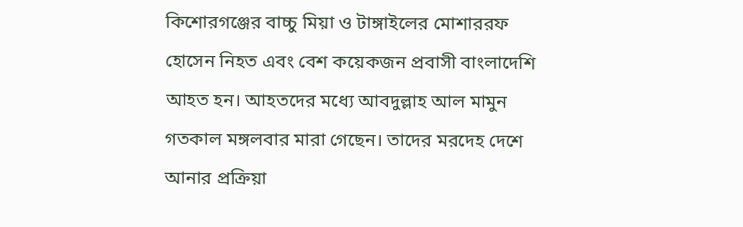কিশোরগঞ্জের বাচ্চু মিয়া ও টাঙ্গাইলের মোশাররফ হোসেন নিহত এবং বেশ কয়েকজন প্রবাসী বাংলাদেশি আহত হন। আহতদের মধ্যে আবদুল্লাহ আল মামুন গতকাল মঙ্গলবার মারা গেছেন। তাদের মরদেহ দেশে আনার প্রক্রিয়া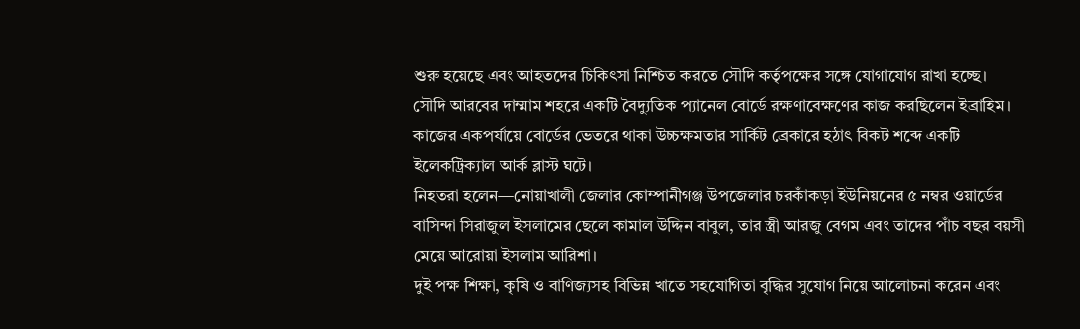শুরু হয়েছে এবং আহতদের চিকিৎসা নিশ্চিত করতে সৌদি কর্তৃপক্ষের সঙ্গে যোগাযোগ রাখা হচ্ছে।
সৌদি আরবের দাম্মাম শহরে একটি বৈদ্যুতিক প্যানেল বোর্ডে রক্ষণাবেক্ষণের কাজ করছিলেন ইব্রাহিম। কাজের একপর্যায়ে বোর্ডের ভেতরে থাকা উচ্চক্ষমতার সার্কিট ব্রেকারে হঠাৎ বিকট শব্দে একটি ইলেকট্রিক্যাল আর্ক ব্লাস্ট ঘটে।
নিহতরা হলেন—নোয়াখালী জেলার কোম্পানীগঞ্জ উপজেলার চরকাঁকড়া ইউনিয়নের ৫ নম্বর ওয়ার্ডের বাসিন্দা সিরাজুল ইসলামের ছেলে কামাল উদ্দিন বাবুল, তার স্ত্রী আরজু বেগম এবং তাদের পাঁচ বছর বয়সী মেয়ে আরোয়া ইসলাম আরিশা।
দুই পক্ষ শিক্ষা, কৃষি ও বাণিজ্যসহ বিভিন্ন খাতে সহযোগিতা বৃদ্ধির সুযোগ নিয়ে আলোচনা করেন এবং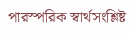পারস্পরিক স্বার্থসংশ্লিষ্ট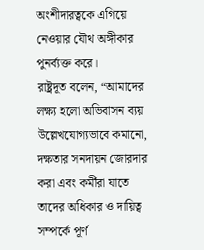অংশীদারত্বকে এগিয়ে নেওয়ার যৌথ অঙ্গীকার পুনর্ব্যক্ত করে।
রাষ্ট্রদূত বলেন, “আমাদের লক্ষ্য হলো অভিবাসন ব্যয় উল্লেখযোগ্যভাবে কমানো, দক্ষতার সনদায়ন জোরদার করা এবং কর্মীরা যাতে তাদের অধিকার ও দায়িত্ব সম্পর্কে পূর্ণ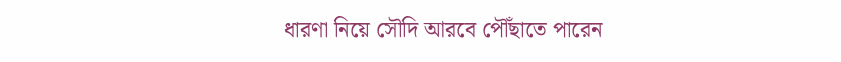ধারণা নিয়ে সৌদি আরবে পৌঁছাতে পারেন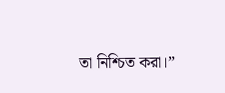তা নিশ্চিত করা।”